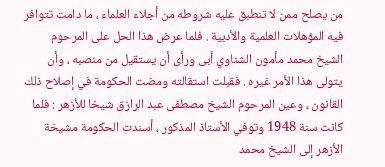من يصلح ممن لا تنطبق عليه شروطه من أجلاء العلماء ، ما دامت تتوافر فيه المؤهلات العلمية والأدبية . فلما عرض هذا الحل على المرحوم الشيخ محمد مأمون الشناوي أبى ورأى أن يستقيل من منصبه ، وأن يتولى هذا الأمر غيره . فقبلت استقالته ومضت الحكومة في إصلاح ذلك القانون ، وعين المرحوم الشيخ مصطفى عبد الرازق شيخا للأزهر : فلما كانت سنة 1948 وتوفي الأستاذ المذكور ، أسندت الحكومة مشيخة الأزهر إلى الشيخ محمد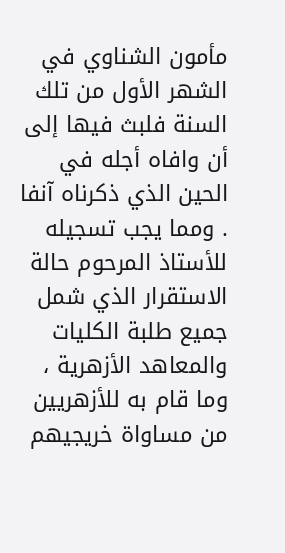مأمون الشناوي في الشهر الأول من تلك السنة فلبث فيها إلى أن وافاه أجله في الحين الذي ذكرناه آنفا . ومما يجب تسجيله للأستاذ المرحوم حالة الاستقرار الذي شمل جميع طلبة الكليات والمعاهد الأزهرية ، وما قام به للأزهريين من مساواة خريجيهم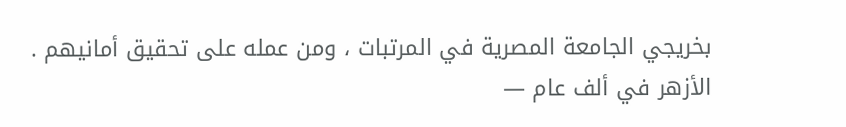بخريجي الجامعة المصرية في المرتبات ، ومن عمله على تحقيق أمانيهم .
الأزهر في ألف عام —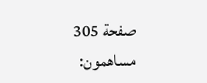صفحة 305
مساهمون: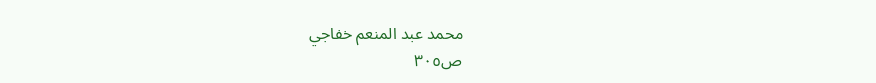محمد عبد المنعم خفاجي
ص٣٠٥